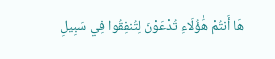هَا أَنتُمْ هَٰؤُلَاءِ تُدْعَوْنَ لِتُنفِقُوا فِي سَبِيلِ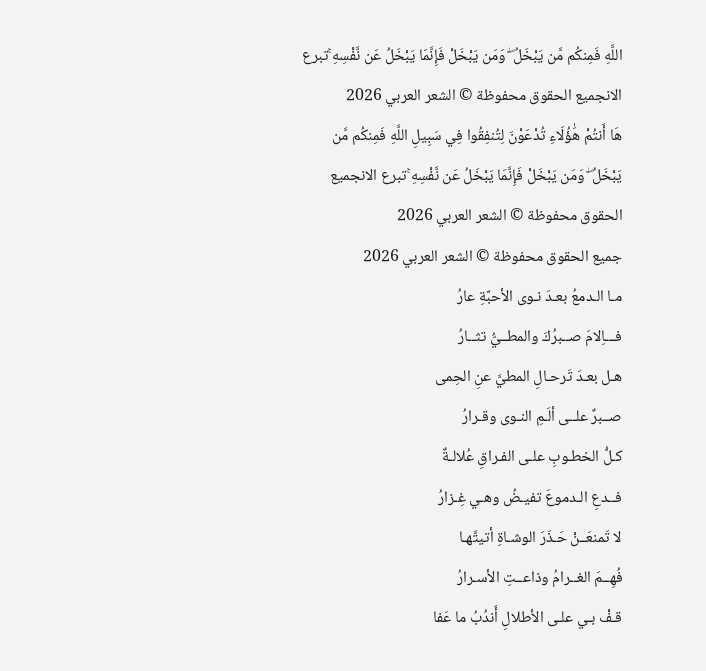اللَّهِ فَمِنكُم مَّن يَبْخَلُ ۖ وَمَن يَبْخَلْ فَإِنَّمَا يَبْخَلُ عَن نَّفْسِهِ ۚتبرع الانجميع الحقوق محفوظة © الشعر العربي 2026
هَا أَنتُمْ هَٰؤُلَاءِ تُدْعَوْنَ لِتُنفِقُوا فِي سَبِيلِ اللَّهِ فَمِنكُم مَّن يَبْخَلُ ۖ وَمَن يَبْخَلْ فَإِنَّمَا يَبْخَلُ عَن نَّفْسِهِ ۚتبرع الانجميع الحقوق محفوظة © الشعر العربي 2026
جميع الحقوق محفوظة © الشعر العربي 2026
مـا الـدمعُ بعـدَ نـوى الأحبَّةِ عارُ
فـــاِلامَ صــبرُكَ والمطــيُّ تثــارُ
هـل بعـدَ تَرحـالِ المطيَّ عنِ الحِمى
صــبرٌ علــى ألَـمِ النـوى وقـرارُ
كـلُّ الخطـوبِ علـى الفـراقِ عُلالـةٌ
فــدعِ الـدموعَ تفيـضُ وهـي غِـزارُ
لا تَمنعَــنْ حَـذَرَ الوشـاةِ أتيتَّهـا
فُهِــمَ الغــرامُ وذاعــتِ الأسـرارُ
قـفْ بـي علـى الأطلالِ أَندُبُ ما عَفا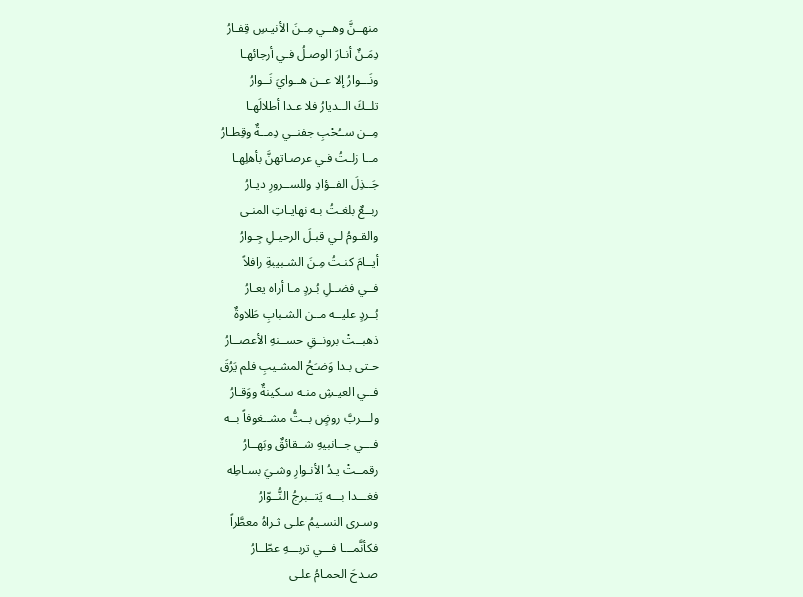منهــنَّ وهــي مِــنَ الأنيـسِ قِفـارُ
دِمَـنٌ أنـارَ الوصـلُ فـي أرجائهـا
ونَـــوارُ إلا عــن هــوايَ نَــوارُ
تلــكَ الــديارُ فلا عـدا أطلالَهـا
مِــن ســُحْبِ جفنــي دِمــةٌ وقِطـارُ
مــا زلـتُ فـي عرصـاتهنَّ بأهلِهـا
جَــذِلَ الفــؤادِ وللســرورِ ديـارُ
ربــعٌ بلغـتُ بـه نهايـاتِ المنـى
والقـومُ لـي قبـلَ الرحيـلِ جِـوارُ
أيــامَ كنـتُ مِـنَ الشـبيبةِ رافلاً
فــي فضــلِ بُـردٍ مـا أراه يعـارُ
بُــردٍ عليــه مــن الشـبابِ طَلاوةٌ
ذهبــتْ برونــقِ حســنهِ الأعصــارُ
حـتى بـدا وَضـَحُ المشـيبِ فلم يَرُقَ
فــي العيـشِ منـه سـكينةٌ ووَقـارُ
ولـــربَّ روضٍ بــتُّ مشــغوفاً بــه
فـــي جــانبيهِ شــقائقٌ وبَهــارُ
رقمــتْ يـدُ الأنـوارِ وشـيَ بسـاطِه
فغـــدا بـــه يَتــبرجُ النُّــوّارُ
وسـرى النسـيمُ علـى ثـراهُ معطَّراً
فكأنَّمـــا فـــي تربـــهِ عطّــارُ
صـدحَ الحمـامُ علـى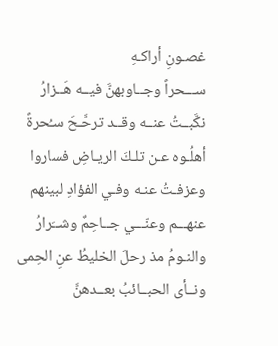غصـونِ أراكـهِ
ســـحراً وجــاوبهنَّ فيــه هَــزارُ
نكَّبــتُ عنــه وقــد ترحَّـحَ سـُحرةً
أهلُـوه عـن تلـكَ الريـاضِ فساروا
وعزفـتُ عنـه وفـي الفؤادِ لبينهم
عنهـــم وعنّـــي جــاحِمٌ وشــَرارُ
والنـومُ مذ رحلَ الخليطُ عنِ الحِمى
ونــأى الحبــائبُ بعــدهنَّ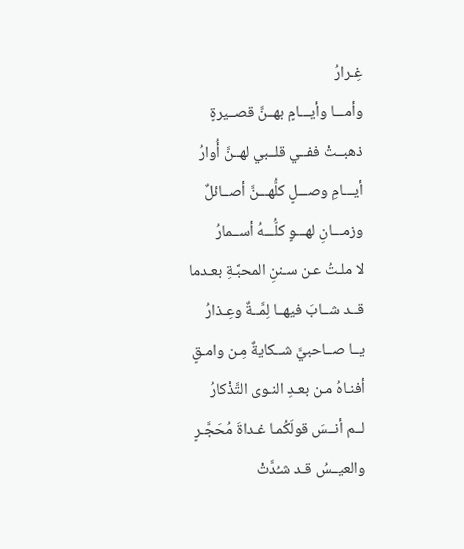غِـرارُ
وأمـــا وأيـــامٍ بهــنَّ قصــيرةٍ
ذهبــتْ ففــي قلــبي لهــنَّ أُوارُ
أيـــامِ وصـــلٍ كلُّهـــنَّ أصــائلٌ
وزمـــانِ لهـــوٍ كلُّـــهُ أســمارُ
لا ملـتُ عـن سـننِ المحبَّـةِ بعـدما
قــد شــابَ فيهــا لِمَّــةٌ وعِـذارُ
يــا صــاحبيَّ شــكايةٌ مِـن وامـقٍ
أفنـاهُ مـن بعـدِ النـوى التَّذْكارُ
لــم أنــسَ قولَكُمـا غـداةَ مُحَجَّـرٍ
والعيــسُ قـد شـُدَّتْ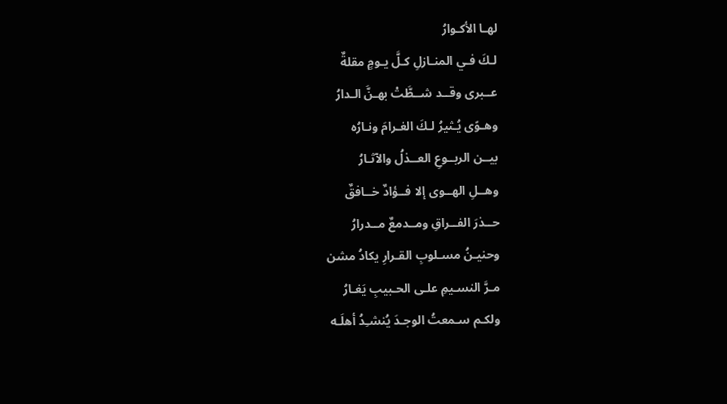لهـا الأكـوارُ
لـكَ فـي المنـازلِ كـلَّ يـومٍ مقلةٌ
عــبرى وقــد شــطَّتْ بهـنَّ الـدارُ
وهـوًى يُـثيرُ لـكَ الغـرامَ ونـارُه
بيــن الربــوعِ العــذلُ والآثـارُ
وهــلِ الهــوى إلا فــؤادٌ خــافقٌ
حــذرَ الفــراقِ ومــدمعٌ مــدرارُ
وحنيـنُ مسـلوبِ القـرارِ يكادُ مشن
مـرَّ النسـيمِ علـى الحـبيبِ يَغـارُ
ولكـم سـمعتُ الوجـدَ يُنشـِدُ أهلَـه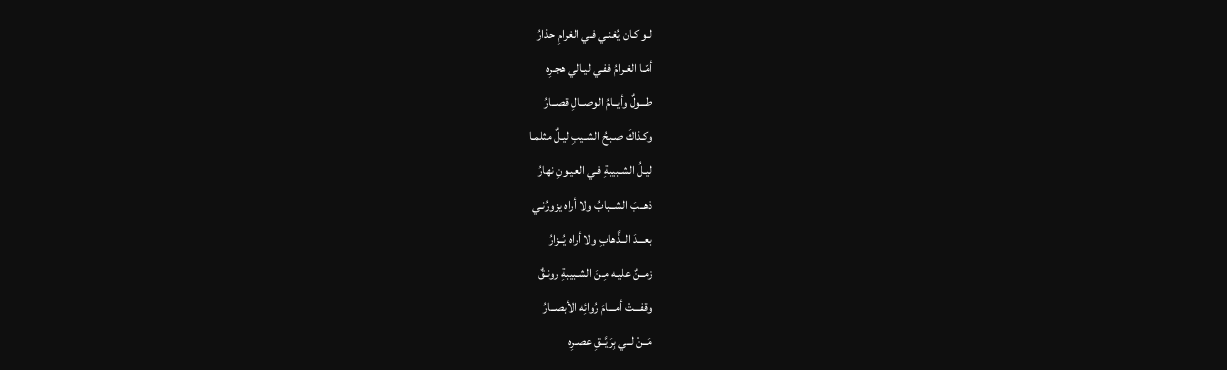لـو كـان يُغنـي فـي الغرامِ حذارُ
أمّـا الغـرامُ ففـي ليـالي هجـرِه
طـــولٌ وأيــامُ الوصــالِ قصــارُ
وكـذاكَ صـبحُ الشـيبِ ليـلٌ مثلمـا
ليـلُ الشـبيبةِ فـي العيـونِ نهارُ
ذهــبَ الشــبابُ ولا أراه يزورُنـي
بعـــدَ الــذَّهابِ ولا أراه يُــزارُ
زمــنٌ عليـه مِـنَ الشـبيبةِ رونـقٌ
وقفـــتْ أمـــامَ رُوائِه الأبصــارُ
مَــنْ لــي بِرَيَّــقِ عصـرِه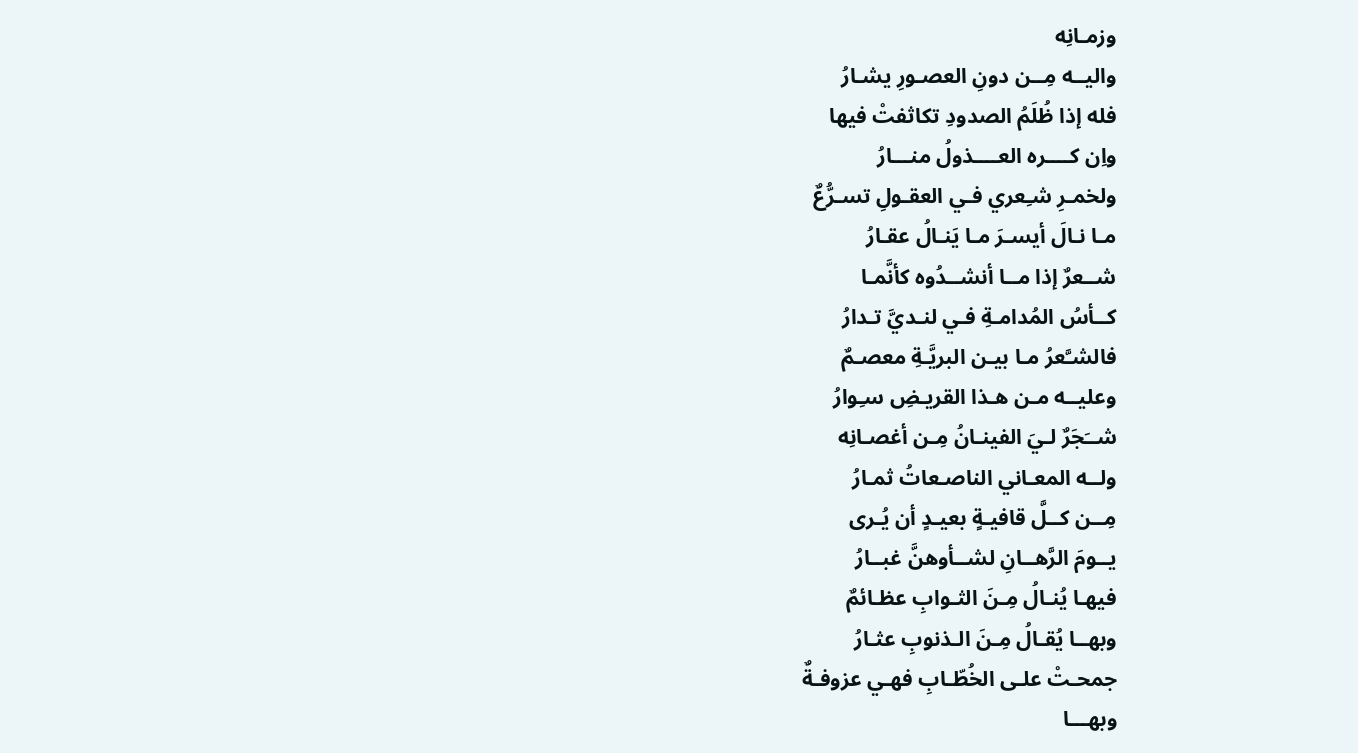وزمـانِه
واليــه مِــن دونِ العصـورِ يشـارُ
فله إذا ظُلَمُ الصدودِ تكاثفتْ فيها
واِن كــــره العــــذولُ منـــارُ
ولخمـرِ شـِعري فـي العقـولِ تسـرُّعٌ
مـا نـالَ أيسـرَ مـا يَنـالُ عقـارُ
شــعرٌ إذا مــا أنشــدُوه كأنَّمـا
كــأسُ المُدامـةِ فـي لنـديَّ تـدارُ
فالشـَّعرُ مـا بيـن البريَّـةِ معصـمٌ
وعليــه مـن هـذا القريـضِ سـِوارُ
شــَجَرٌ لـيَ الفينـانُ مِـن أغصـانِه
ولــه المعـاني الناصـعاتُ ثمـارُ
مِــن كــلَّ قافيـةٍ بعيـدٍ أن يُـرى
يــومَ الرَّهــانِ لشــأوهنَّ غبــارُ
فيهـا يُنـالُ مِـنَ الثـوابِ عظـائمٌ
وبهــا يُقـالُ مِـنَ الـذنوبِ عثـارُ
جمحـتْ علـى الخُطّـابِ فهـي عزوفـةٌ
وبهـــا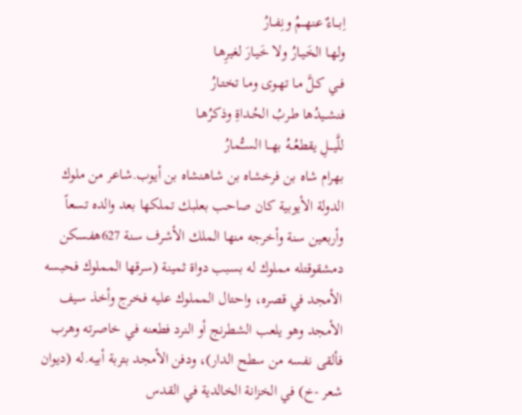اِبـــاءٌ عنهــمُ ونِفــارُ
ولهـا الخَيـارُ ولا خَيـارَ لغيرِهـا
فــي كـلَّ مـا تهـوى ومـا تختـارُ
فنشــيدُها طـربُ الحُـداةِ وذكرُهـا
للَّيـــلِ يقطعُــهُ بهــا الســُّمارُ
بهرام شاه بن فرخشاه بن شاهنشاه بن أيوب.شاعر من ملوك الدولة الأيوبية كان صاحب بعلبك تملكها بعد والده تسعاً وأربعين سنة وأخرجه منها الملك الأشرف سنة 627هفسكن دمشقوقتله مملوك له بسبب دواة ثمينة (سرقها المملوك فحبسه الأمجد في قصره، واحتال المملوك عليه فخرج وأخذ سيف الأمجد وهو يلعب الشطرنج أو النرد فطعنه في خاصرته وهرب فألقى نفسه من سطح الدار)، ودفن الأمجد بتربة أبيه.له (ديوان شعر -خ) في الخزانة الخالدية في القدس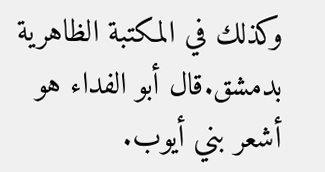وكذلك في المكتبة الظاهرية بدمشق.قال أبو الفداء هو أشعر بني أيوب.